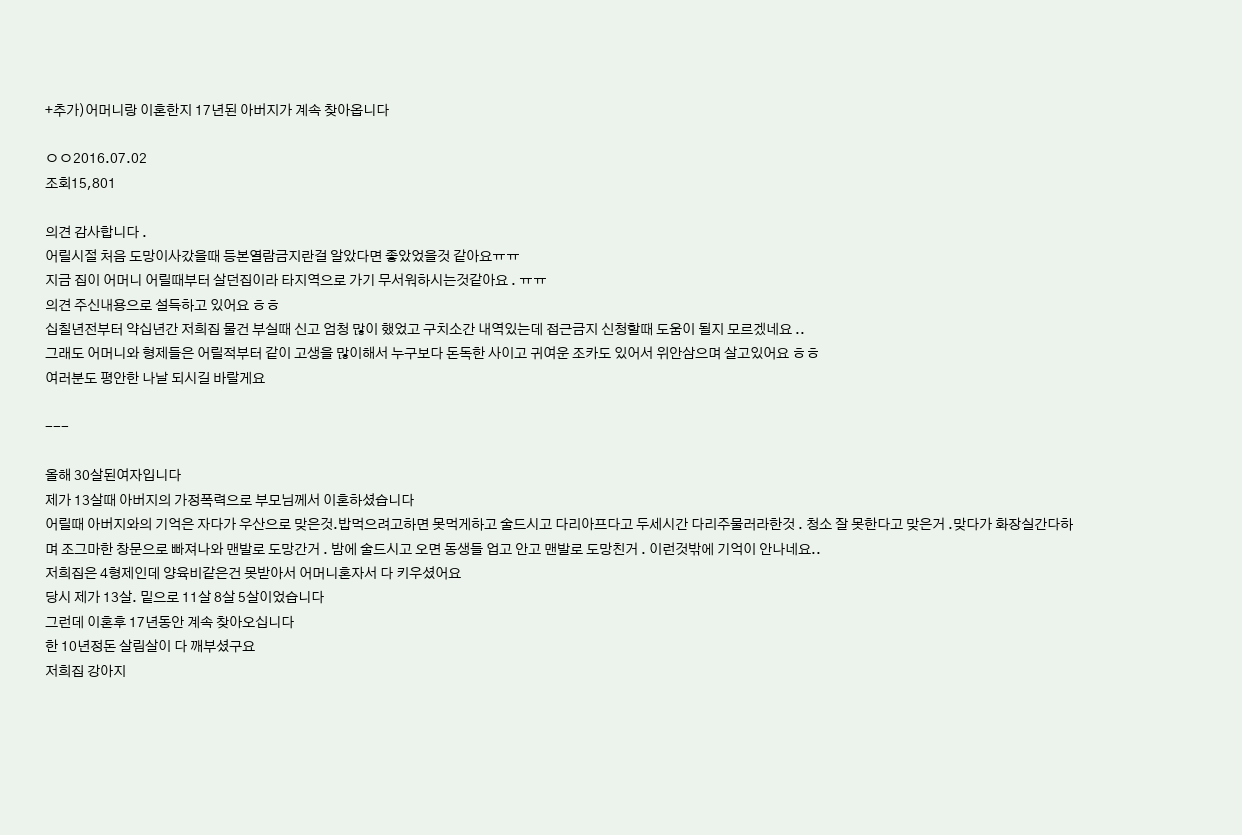+추가)어머니랑 이혼한지 17년된 아버지가 계속 찾아옵니다

ㅇㅇ2016.07.02
조회15,801

의견 감사합니다 .
어릴시절 처음 도망이사갔을때 등본열람금지란걸 알았다면 좋았었을것 같아요ㅠㅠ
지금 집이 어머니 어릴때부터 살던집이라 타지역으로 가기 무서워하시는것같아요 . ㅠㅠ
의견 주신내용으로 설득하고 있어요 ㅎㅎ
십칠년전부터 약십년간 저희집 물건 부실때 신고 엄청 많이 했었고 구치소간 내역있는데 접근금지 신청할때 도움이 될지 모르겠네요 ..
그래도 어머니와 형제들은 어릴적부터 같이 고생을 많이해서 누구보다 돈독한 사이고 귀여운 조카도 있어서 위안삼으며 살고있어요 ㅎㅎ
여러분도 평안한 나날 되시길 바랄게요

---

올해 30살된여자입니다
제가 13살때 아버지의 가정폭력으로 부모님께서 이혼하셨습니다
어릴때 아버지와의 기억은 자다가 우산으로 맞은것.밥먹으려고하면 못먹게하고 술드시고 다리아프다고 두세시간 다리주물러라한것 . 청소 잘 못한다고 맞은거 .맞다가 화장실간다하며 조그마한 창문으로 빠져나와 맨발로 도망간거 . 밤에 술드시고 오면 동생들 업고 안고 맨발로 도망친거 . 이런것밖에 기억이 안나네요..
저희집은 4형제인데 양육비같은건 못받아서 어머니혼자서 다 키우셨어요
당시 제가 13살. 밑으로 11살 8살 5살이었습니다
그런데 이혼후 17년동안 계속 찾아오십니다
한 10년정돈 살림살이 다 깨부셨구요
저희집 강아지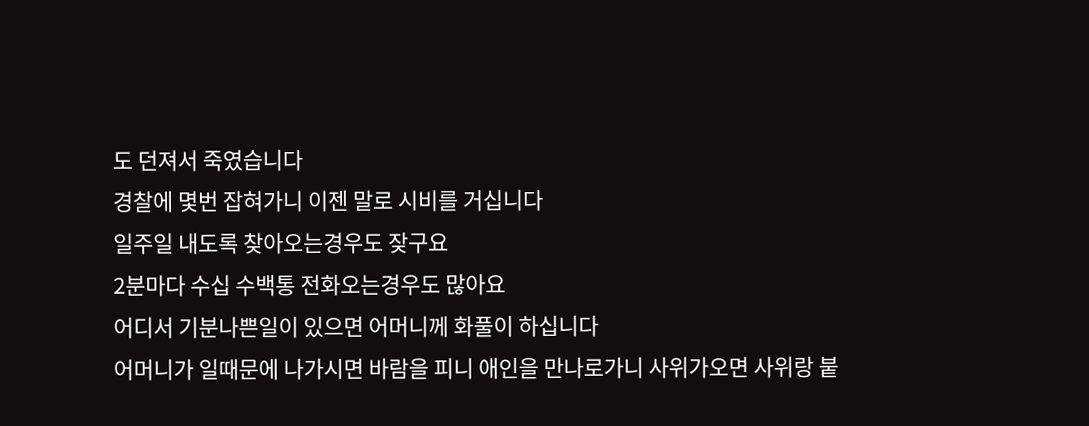도 던져서 죽였습니다
경찰에 몇번 잡혀가니 이젠 말로 시비를 거십니다
일주일 내도록 찾아오는경우도 잦구요
2분마다 수십 수백통 전화오는경우도 많아요
어디서 기분나쁜일이 있으면 어머니께 화풀이 하십니다
어머니가 일때문에 나가시면 바람을 피니 애인을 만나로가니 사위가오면 사위랑 붙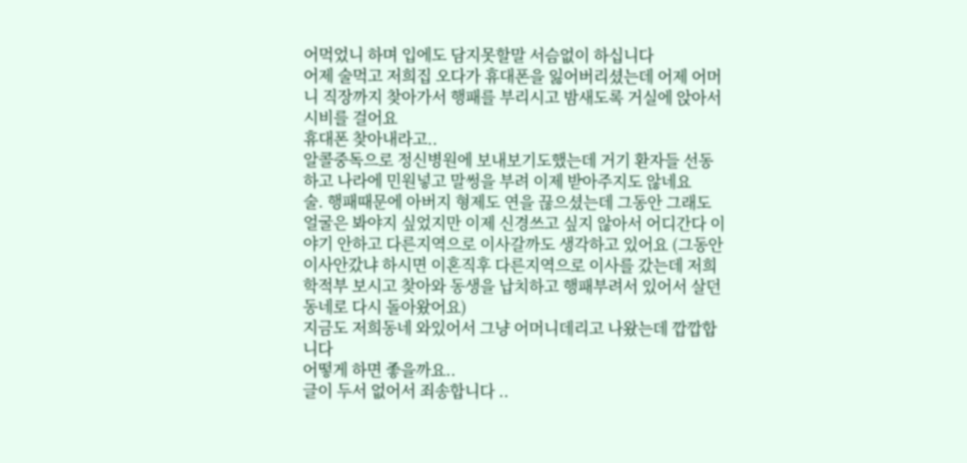어먹었니 하며 입에도 담지못할말 서슴없이 하십니다
어제 술먹고 저희집 오다가 휴대폰을 잃어버리셨는데 어제 어머니 직장까지 찾아가서 행패를 부리시고 밤새도록 거실에 앉아서 시비를 걸어요
휴대폰 찾아내라고..
알콜중독으로 정신병원에 보내보기도했는데 거기 환자들 선동하고 나라에 민원넣고 말썽을 부려 이제 받아주지도 않네요
술. 행패때문에 아버지 형제도 연을 끊으셨는데 그동안 그래도 얼굴은 봐야지 싶었지만 이제 신경쓰고 싶지 않아서 어디간다 이야기 안하고 다른지역으로 이사갈까도 생각하고 있어요 (그동안 이사안갔냐 하시면 이혼직후 다른지역으로 이사를 갔는데 저희 학적부 보시고 찾아와 동생을 납치하고 행패부려서 있어서 살던동네로 다시 돌아왔어요)
지금도 저희동네 와있어서 그냥 어머니데리고 나왔는데 깝깝합니다
어떻게 하면 좋을까요..
글이 두서 없어서 죄송합니다 ..